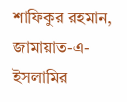শাফিকুর রহমান, জামায়াত-এ-ইসলামির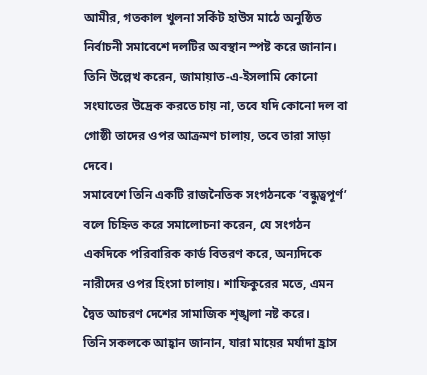আমীর, গতকাল খুলনা সর্কিট হাউস মাঠে অনুষ্ঠিত নির্বাচনী সমাবেশে দলটির অবস্থান স্পষ্ট করে জানান। তিনি উল্লেখ করেন, জামায়াত-এ-ইসলামি কোনো সংঘাতের উদ্রেক করতে চায় না, তবে যদি কোনো দল বা গোষ্ঠী তাদের ওপর আক্রমণ চালায়, তবে তারা সাড়া দেবে।
সমাবেশে তিনি একটি রাজনৈতিক সংগঠনকে ‘বন্ধুত্বপূর্ণ’ বলে চিহ্নিত করে সমালোচনা করেন, যে সংগঠন একদিকে পরিবারিক কার্ড বিতরণ করে, অন্যদিকে নারীদের ওপর হিংসা চালায়। শাফিকুরের মতে, এমন দ্বৈত আচরণ দেশের সামাজিক শৃঙ্খলা নষ্ট করে।
তিনি সকলকে আহ্বান জানান, যারা মায়ের মর্যাদা হ্রাস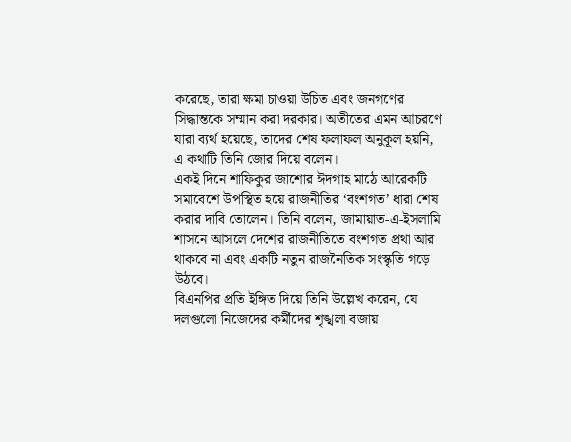করেছে, তারা ক্ষমা চাওয়া উচিত এবং জনগণের সিদ্ধান্তকে সম্মান করা দরকার। অতীতের এমন আচরণে যারা ব্যর্থ হয়েছে, তাদের শেষ ফলাফল অনুকূল হয়নি, এ কথাটি তিনি জোর দিয়ে বলেন।
একই দিনে শাফিকুর জাশোর ঈদগাহ মাঠে আরেকটি সমাবেশে উপস্থিত হয়ে রাজনীতির ‘বংশগত’ ধারা শেষ করার দাবি তোলেন। তিনি বলেন, জামায়াত-এ-ইসলামি শাসনে আসলে দেশের রাজনীতিতে বংশগত প্রথা আর থাকবে না এবং একটি নতুন রাজনৈতিক সংস্কৃতি গড়ে উঠবে।
বিএনপির প্রতি ইঙ্গিত দিয়ে তিনি উল্লেখ করেন, যে দলগুলো নিজেদের কর্মীদের শৃঙ্খলা বজায়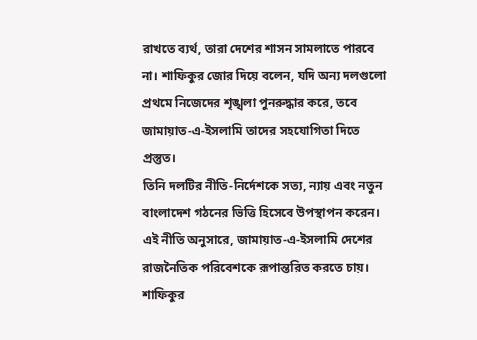রাখতে ব্যর্থ, তারা দেশের শাসন সামলাতে পারবে না। শাফিকুর জোর দিয়ে বলেন, যদি অন্য দলগুলো প্রথমে নিজেদের শৃঙ্খলা পুনরুদ্ধার করে, তবে জামায়াত-এ-ইসলামি তাদের সহযোগিতা দিতে প্রস্তুত।
তিনি দলটির নীতি‑নির্দেশকে সত্য, ন্যায় এবং নতুন বাংলাদেশ গঠনের ভিত্তি হিসেবে উপস্থাপন করেন। এই নীতি অনুসারে, জামায়াত-এ-ইসলামি দেশের রাজনৈতিক পরিবেশকে রূপান্তরিত করতে চায়।
শাফিকুর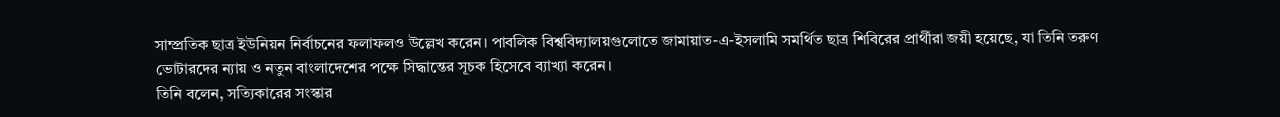সাম্প্রতিক ছাত্র ইউনিয়ন নির্বাচনের ফলাফলও উল্লেখ করেন। পাবলিক বিশ্ববিদ্যালয়গুলোতে জামায়াত-এ-ইসলামি সমর্থিত ছাত্র শিবিরের প্রার্থীরা জয়ী হয়েছে, যা তিনি তরুণ ভোটারদের ন্যায় ও নতুন বাংলাদেশের পক্ষে সিদ্ধান্তের সূচক হিসেবে ব্যাখ্যা করেন।
তিনি বলেন, সত্যিকারের সংস্কার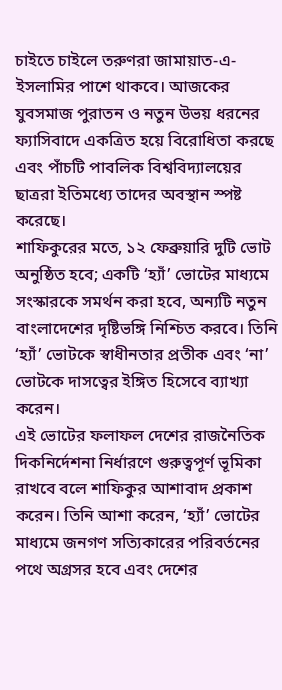চাইতে চাইলে তরুণরা জামায়াত-এ-ইসলামির পাশে থাকবে। আজকের যুবসমাজ পুরাতন ও নতুন উভয় ধরনের ফ্যাসিবাদে একত্রিত হয়ে বিরোধিতা করছে এবং পাঁচটি পাবলিক বিশ্ববিদ্যালয়ের ছাত্ররা ইতিমধ্যে তাদের অবস্থান স্পষ্ট করেছে।
শাফিকুরের মতে, ১২ ফেব্রুয়ারি দুটি ভোট অনুষ্ঠিত হবে; একটি ‘হ্যাঁ’ ভোটের মাধ্যমে সংস্কারকে সমর্থন করা হবে, অন্যটি নতুন বাংলাদেশের দৃষ্টিভঙ্গি নিশ্চিত করবে। তিনি ‘হ্যাঁ’ ভোটকে স্বাধীনতার প্রতীক এবং ‘না’ ভোটকে দাসত্বের ইঙ্গিত হিসেবে ব্যাখ্যা করেন।
এই ভোটের ফলাফল দেশের রাজনৈতিক দিকনির্দেশনা নির্ধারণে গুরুত্বপূর্ণ ভূমিকা রাখবে বলে শাফিকুর আশাবাদ প্রকাশ করেন। তিনি আশা করেন, ‘হ্যাঁ’ ভোটের মাধ্যমে জনগণ সত্যিকারের পরিবর্তনের পথে অগ্রসর হবে এবং দেশের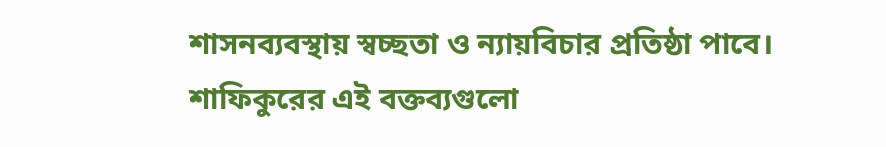শাসনব্যবস্থায় স্বচ্ছতা ও ন্যায়বিচার প্রতিষ্ঠা পাবে।
শাফিকুরের এই বক্তব্যগুলো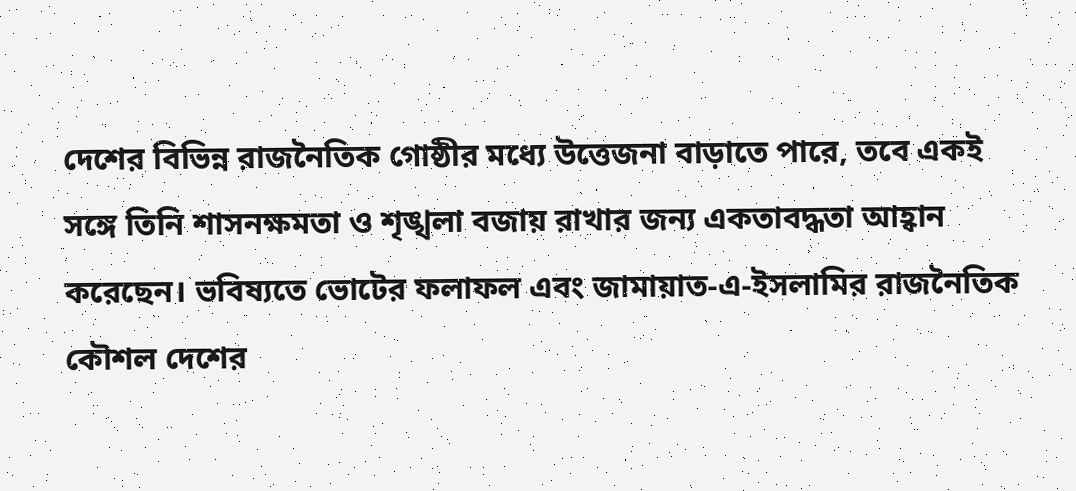দেশের বিভিন্ন রাজনৈতিক গোষ্ঠীর মধ্যে উত্তেজনা বাড়াতে পারে, তবে একই সঙ্গে তিনি শাসনক্ষমতা ও শৃঙ্খলা বজায় রাখার জন্য একতাবদ্ধতা আহ্বান করেছেন। ভবিষ্যতে ভোটের ফলাফল এবং জামায়াত-এ-ইসলামির রাজনৈতিক কৌশল দেশের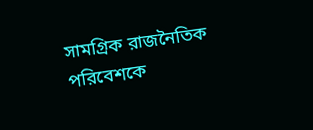সামগ্রিক রাজনৈতিক পরিবেশকে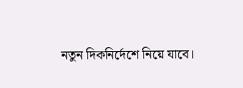নতুন দিকনির্দেশে নিয়ে যাবে।